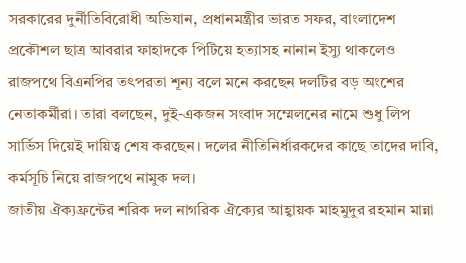সরকারের দুর্নীতিবিরোধী অভিযান, প্রধানমন্ত্রীর ভারত সফর, বাংলাদেশ প্রকৌশল ছাত্র আবরার ফাহাদকে পিটিয়ে হত্যাসহ নানান ইস্যু থাকলেও রাজপথে বিএনপির তৎপরতা শূন্য বলে মনে করছেন দলটির বড় অংশের নেতাকর্মীরা। তারা বলছেন, দুই-একজন সংবাদ সম্মেলনের নামে শুধু লিপ সার্ভিস দিয়েই দায়িত্ব শেষ করছেন। দলের নীতিনির্ধারকদের কাছে তাদের দাবি, কর্মসূচি নিয়ে রাজপথে নামুক দল।
জাতীয় ঐক্যফ্রন্টের শরিক দল নাগরিক ঐক্যের আহ্বায়ক মাহমুদুর রহমান মান্না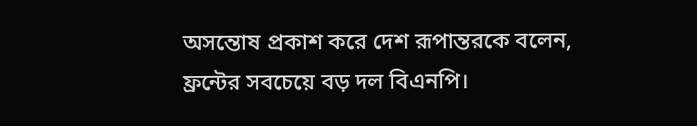অসন্তোষ প্রকাশ করে দেশ রূপান্তরকে বলেন, ফ্রন্টের সবচেয়ে বড় দল বিএনপি।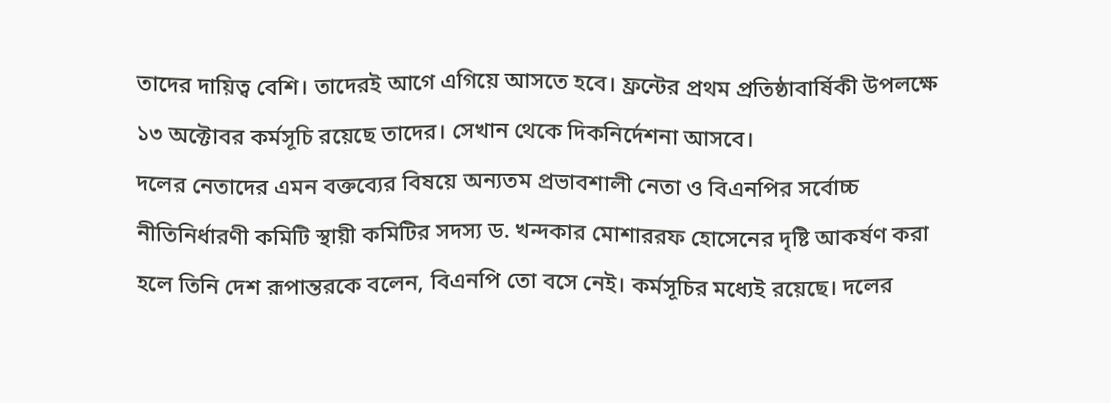তাদের দায়িত্ব বেশি। তাদেরই আগে এগিয়ে আসতে হবে। ফ্রন্টের প্রথম প্রতিষ্ঠাবার্ষিকী উপলক্ষে ১৩ অক্টোবর কর্মসূচি রয়েছে তাদের। সেখান থেকে দিকনির্দেশনা আসবে।
দলের নেতাদের এমন বক্তব্যের বিষয়ে অন্যতম প্রভাবশালী নেতা ও বিএনপির সর্বোচ্চ নীতিনির্ধারণী কমিটি স্থায়ী কমিটির সদস্য ড. খন্দকার মোশাররফ হোসেনের দৃষ্টি আকর্ষণ করা হলে তিনি দেশ রূপান্তরকে বলেন, বিএনপি তো বসে নেই। কর্মসূচির মধ্যেই রয়েছে। দলের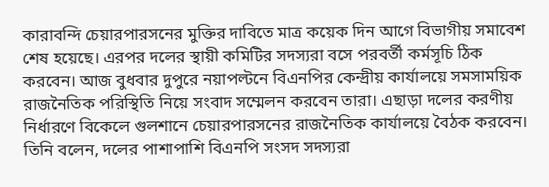কারাবন্দি চেয়ারপারসনের মুক্তির দাবিতে মাত্র কয়েক দিন আগে বিভাগীয় সমাবেশ শেষ হয়েছে। এরপর দলের স্থায়ী কমিটির সদস্যরা বসে পরবর্তী কর্মসূচি ঠিক করবেন। আজ বুধবার দুপুরে নয়াপল্টনে বিএনপির কেন্দ্রীয় কার্যালয়ে সমসাময়িক রাজনৈতিক পরিস্থিতি নিয়ে সংবাদ সম্মেলন করবেন তারা। এছাড়া দলের করণীয় নির্ধারণে বিকেলে গুলশানে চেয়ারপারসনের রাজনৈতিক কার্যালয়ে বৈঠক করবেন।
তিনি বলেন, দলের পাশাপাশি বিএনপি সংসদ সদস্যরা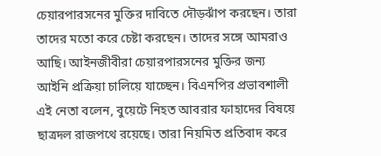চেয়ারপারসনের মুক্তির দাবিতে দৌড়ঝাঁপ করছেন। তারা তাদের মতো করে চেষ্টা করছেন। তাদের সঙ্গে আমরাও আছি। আইনজীবীরা চেয়ারপারসনের মুক্তির জন্য আইনি প্রক্রিয়া চালিয়ে যাচ্ছেন। বিএনপির প্রভাবশালী এই নেতা বলেন, বুয়েটে নিহত আবরার ফাহাদের বিষয়ে ছাত্রদল রাজপথে রয়েছে। তারা নিয়মিত প্রতিবাদ করে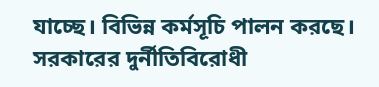যাচ্ছে। বিভিন্ন কর্মসূচি পালন করছে।
সরকারের দুর্নীতিবিরোধী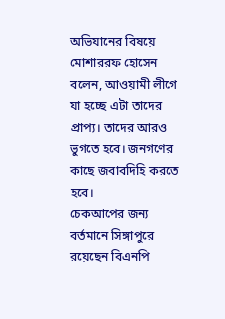অভিযানের বিষয়ে মোশাররফ হোসেন বলেন, আওয়ামী লীগে যা হচ্ছে এটা তাদের প্রাপ্য। তাদের আরও ভুগতে হবে। জনগণের কাছে জবাবদিহি করতে হবে।
চেকআপের জন্য বর্তমানে সিঙ্গাপুরে রয়েছেন বিএনপি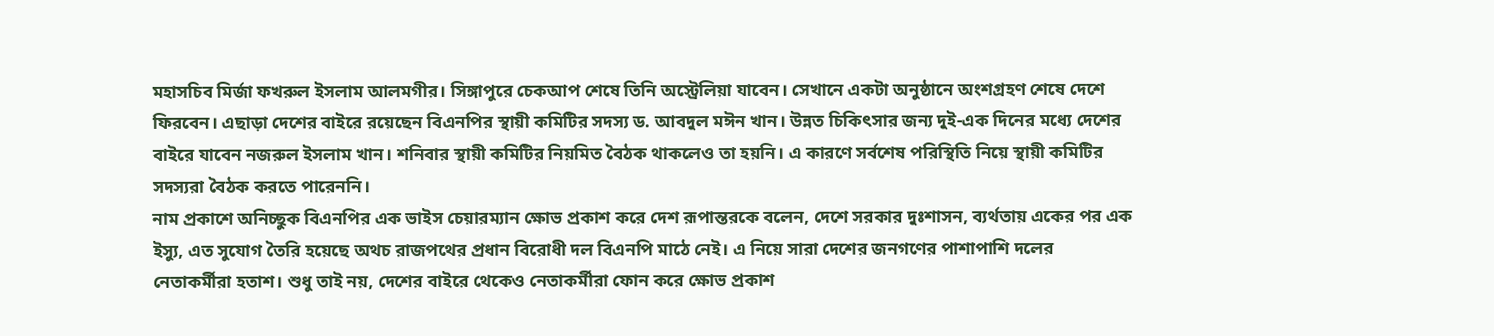মহাসচিব মির্জা ফখরুল ইসলাম আলমগীর। সিঙ্গাপুরে চেকআপ শেষে তিনি অস্ট্রেলিয়া যাবেন। সেখানে একটা অনুষ্ঠানে অংশগ্রহণ শেষে দেশে ফিরবেন। এছাড়া দেশের বাইরে রয়েছেন বিএনপির স্থায়ী কমিটির সদস্য ড. আবদুল মঈন খান। উন্নত চিকিৎসার জন্য দুই-এক দিনের মধ্যে দেশের বাইরে যাবেন নজরুল ইসলাম খান। শনিবার স্থায়ী কমিটির নিয়মিত বৈঠক থাকলেও তা হয়নি। এ কারণে সর্বশেষ পরিস্থিতি নিয়ে স্থায়ী কমিটির সদস্যরা বৈঠক করতে পারেননি।
নাম প্রকাশে অনিচ্ছুক বিএনপির এক ভাইস চেয়ারম্যান ক্ষোভ প্রকাশ করে দেশ রূপান্তরকে বলেন, দেশে সরকার দুঃশাসন, ব্যর্থতায় একের পর এক ইস্যু, এত সুযোগ তৈরি হয়েছে অথচ রাজপথের প্রধান বিরোধী দল বিএনপি মাঠে নেই। এ নিয়ে সারা দেশের জনগণের পাশাপাশি দলের নেতাকর্মীরা হতাশ। শুধু তাই নয়, দেশের বাইরে থেকেও নেতাকর্মীরা ফোন করে ক্ষোভ প্রকাশ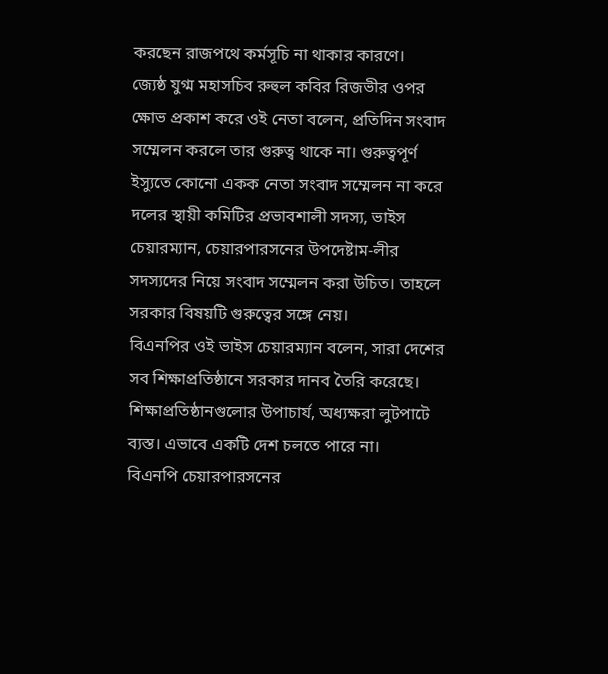করছেন রাজপথে কর্মসূচি না থাকার কারণে।
জ্যেষ্ঠ যুগ্ম মহাসচিব রুহুল কবির রিজভীর ওপর ক্ষোভ প্রকাশ করে ওই নেতা বলেন, প্রতিদিন সংবাদ সম্মেলন করলে তার গুরুত্ব থাকে না। গুরুত্বপূর্ণ ইস্যুতে কোনো একক নেতা সংবাদ সম্মেলন না করে দলের স্থায়ী কমিটির প্রভাবশালী সদস্য, ভাইস চেয়ারম্যান, চেয়ারপারসনের উপদেষ্টাম-লীর সদস্যদের নিয়ে সংবাদ সম্মেলন করা উচিত। তাহলে সরকার বিষয়টি গুরুত্বের সঙ্গে নেয়।
বিএনপির ওই ভাইস চেয়ারম্যান বলেন, সারা দেশের সব শিক্ষাপ্রতিষ্ঠানে সরকার দানব তৈরি করেছে। শিক্ষাপ্রতিষ্ঠানগুলোর উপাচার্য, অধ্যক্ষরা লুটপাটে ব্যস্ত। এভাবে একটি দেশ চলতে পারে না।
বিএনপি চেয়ারপারসনের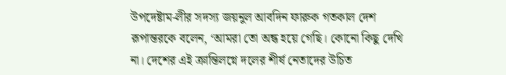উপদেষ্টাম-লীর সদস্য জয়নুল আবদিন ফারুক গতকাল দেশ রূপান্তরকে বলেন, ‘আমরা তো অন্ধ হয়ে গেছি। কোনো কিছু দেখি না। দেশের এই ক্রান্তিলগ্নে দলের শীর্ষ নেতাদের উচিত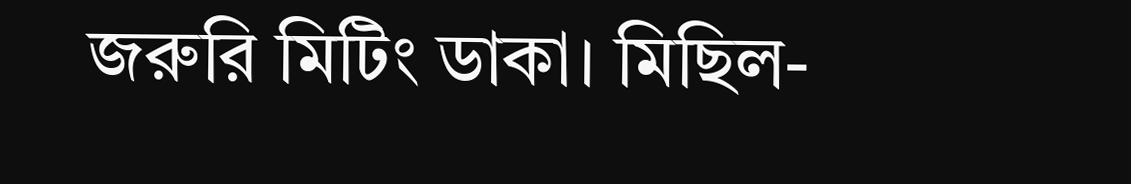জরুরি মিটিং ডাকা। মিছিল-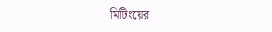মিটিংয়ের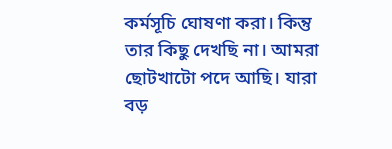কর্মসূচি ঘোষণা করা। কিন্তু তার কিছু দেখছি না। আমরা ছোটখাটো পদে আছি। যারা বড়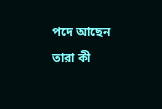পদে আছেন তারা কী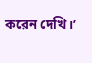করেন দেখি।’